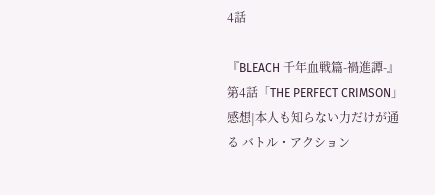4話

『BLEACH 千年血戦篇-禍進譚-』第4話「THE PERFECT CRIMSON」感想|本人も知らない力だけが通る バトル・アクション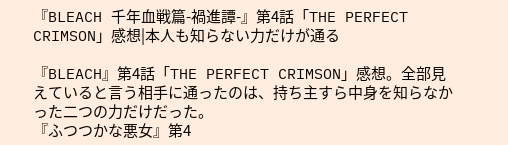『BLEACH 千年血戦篇-禍進譚-』第4話「THE PERFECT CRIMSON」感想|本人も知らない力だけが通る

『BLEACH』第4話「THE PERFECT CRIMSON」感想。全部見えていると言う相手に通ったのは、持ち主すら中身を知らなかった二つの力だけだった。
『ふつつかな悪女』第4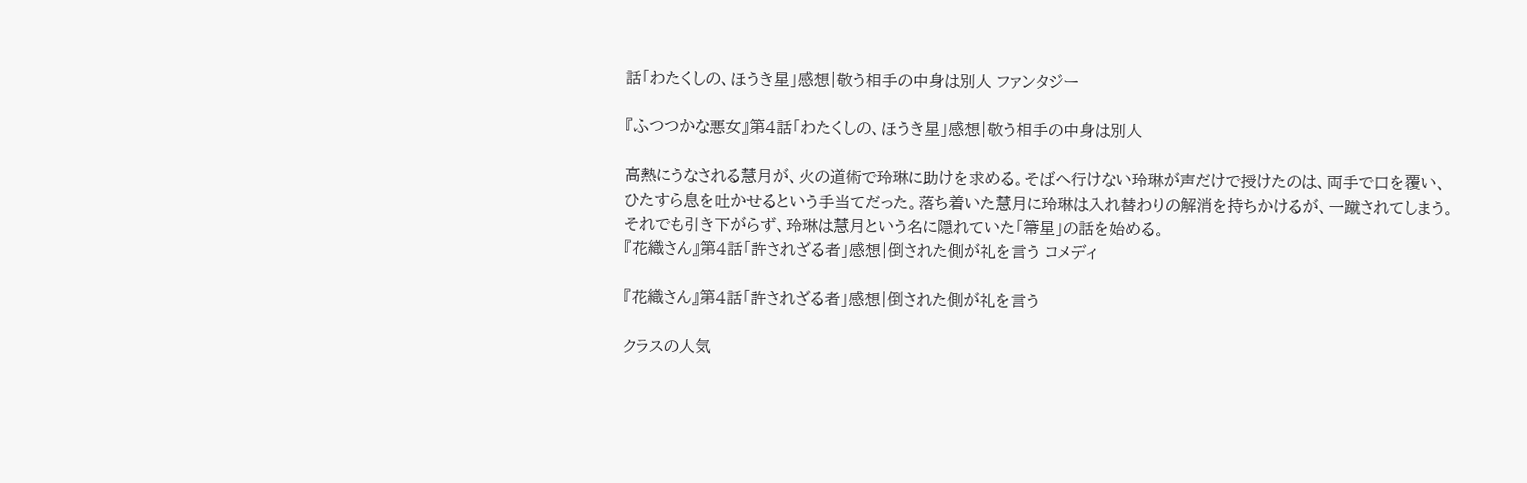話「わたくしの、ほうき星」感想|敬う相手の中身は別人 ファンタジー

『ふつつかな悪女』第4話「わたくしの、ほうき星」感想|敬う相手の中身は別人

高熱にうなされる慧月が、火の道術で玲琳に助けを求める。そばへ行けない玲琳が声だけで授けたのは、両手で口を覆い、ひたすら息を吐かせるという手当てだった。落ち着いた慧月に玲琳は入れ替わりの解消を持ちかけるが、一蹴されてしまう。それでも引き下がらず、玲琳は慧月という名に隠れていた「箒星」の話を始める。
『花織さん』第4話「許されざる者」感想|倒された側が礼を言う コメディ

『花織さん』第4話「許されざる者」感想|倒された側が礼を言う

クラスの人気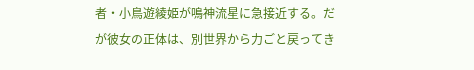者・小鳥遊綾姫が鳴神流星に急接近する。だが彼女の正体は、別世界から力ごと戻ってき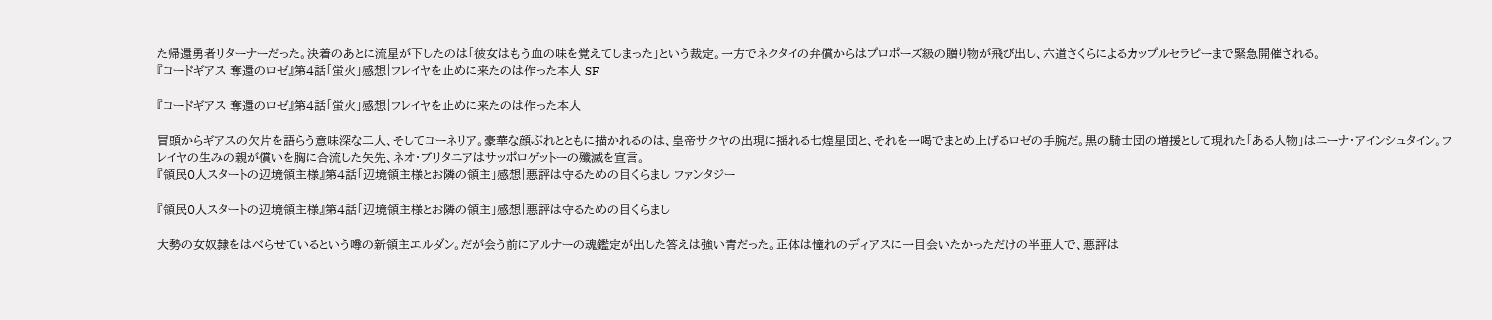た帰還勇者リターナーだった。決着のあとに流星が下したのは「彼女はもう血の味を覚えてしまった」という裁定。一方でネクタイの弁償からはプロポーズ級の贈り物が飛び出し、六道さくらによるカップルセラピーまで緊急開催される。
『コードギアス 奪還のロゼ』第4話「蛍火」感想|フレイヤを止めに来たのは作った本人 SF

『コードギアス 奪還のロゼ』第4話「蛍火」感想|フレイヤを止めに来たのは作った本人

冒頭からギアスの欠片を語らう意味深な二人、そしてコーネリア。豪華な顔ぶれとともに描かれるのは、皇帝サクヤの出現に揺れる七煌星団と、それを一喝でまとめ上げるロゼの手腕だ。黒の騎士団の増援として現れた「ある人物」はニーナ・アインシュタイン。フレイヤの生みの親が償いを胸に合流した矢先、ネオ・ブリタニアはサッポロゲットーの殲滅を宣言。
『領民0人スタートの辺境領主様』第4話「辺境領主様とお隣の領主」感想|悪評は守るための目くらまし ファンタジー

『領民0人スタートの辺境領主様』第4話「辺境領主様とお隣の領主」感想|悪評は守るための目くらまし

大勢の女奴隷をはべらせているという噂の新領主エルダン。だが会う前にアルナーの魂鑑定が出した答えは強い青だった。正体は憧れのディアスに一目会いたかっただけの半亜人で、悪評は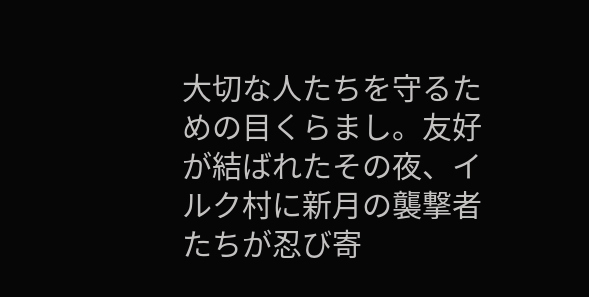大切な人たちを守るための目くらまし。友好が結ばれたその夜、イルク村に新月の襲撃者たちが忍び寄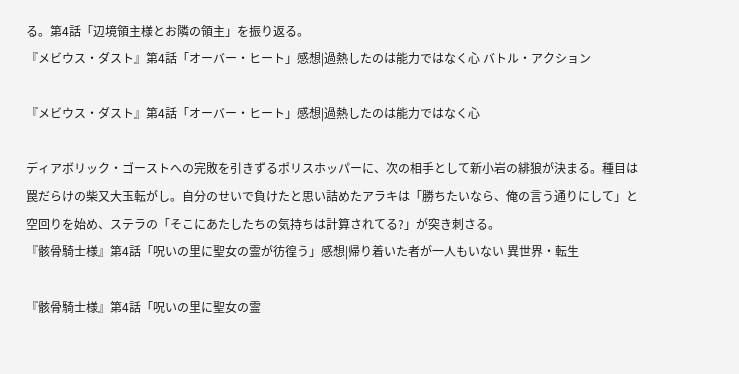る。第4話「辺境領主様とお隣の領主」を振り返る。
『メビウス・ダスト』第4話「オーバー・ヒート」感想|過熱したのは能力ではなく心 バトル・アクション

『メビウス・ダスト』第4話「オーバー・ヒート」感想|過熱したのは能力ではなく心

ディアボリック・ゴーストへの完敗を引きずるポリスホッパーに、次の相手として新小岩の緋狼が決まる。種目は罠だらけの柴又大玉転がし。自分のせいで負けたと思い詰めたアラキは「勝ちたいなら、俺の言う通りにして」と空回りを始め、ステラの「そこにあたしたちの気持ちは計算されてる?」が突き刺さる。
『骸骨騎士様』第4話「呪いの里に聖女の霊が彷徨う」感想|帰り着いた者が一人もいない 異世界・転生

『骸骨騎士様』第4話「呪いの里に聖女の霊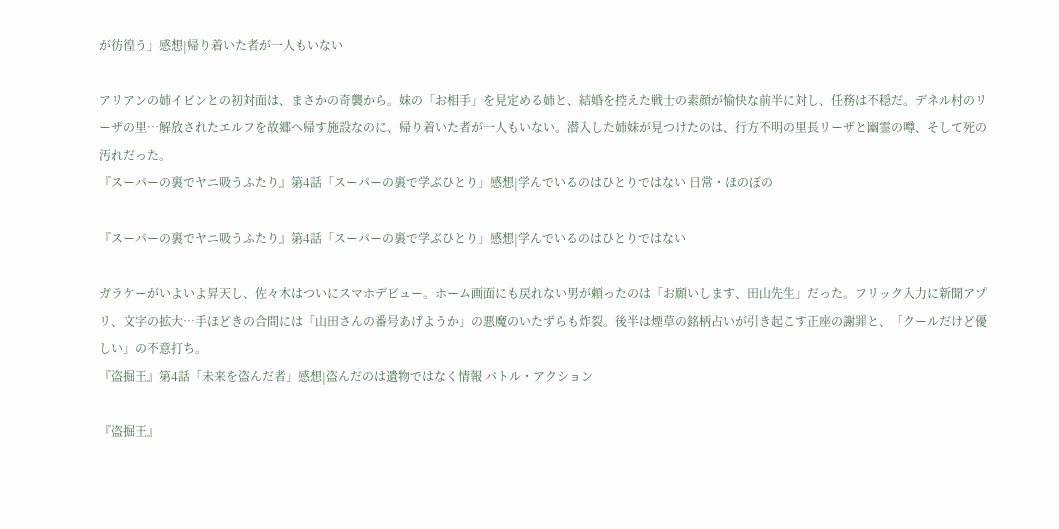が彷徨う」感想|帰り着いた者が一人もいない

アリアンの姉イビンとの初対面は、まさかの奇襲から。妹の「お相手」を見定める姉と、結婚を控えた戦士の素顔が愉快な前半に対し、任務は不穏だ。デネル村のリーザの里…解放されたエルフを故郷へ帰す施設なのに、帰り着いた者が一人もいない。潜入した姉妹が見つけたのは、行方不明の里長リーザと幽霊の噂、そして死の汚れだった。
『スーパーの裏でヤニ吸うふたり』第4話「スーパーの裏で学ぶひとり」感想|学んでいるのはひとりではない 日常・ほのぼの

『スーパーの裏でヤニ吸うふたり』第4話「スーパーの裏で学ぶひとり」感想|学んでいるのはひとりではない

ガラケーがいよいよ昇天し、佐々木はついにスマホデビュー。ホーム画面にも戻れない男が頼ったのは「お願いします、田山先生」だった。フリック入力に新聞アプリ、文字の拡大…手ほどきの合間には「山田さんの番号あげようか」の悪魔のいたずらも炸裂。後半は煙草の銘柄占いが引き起こす正座の謝罪と、「クールだけど優しい」の不意打ち。
『盗掘王』第4話「未来を盗んだ者」感想|盗んだのは遺物ではなく情報 バトル・アクション

『盗掘王』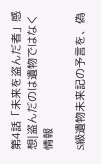第4話「未来を盗んだ者」感想|盗んだのは遺物ではなく情報

S級遺物未来記の予言を、偽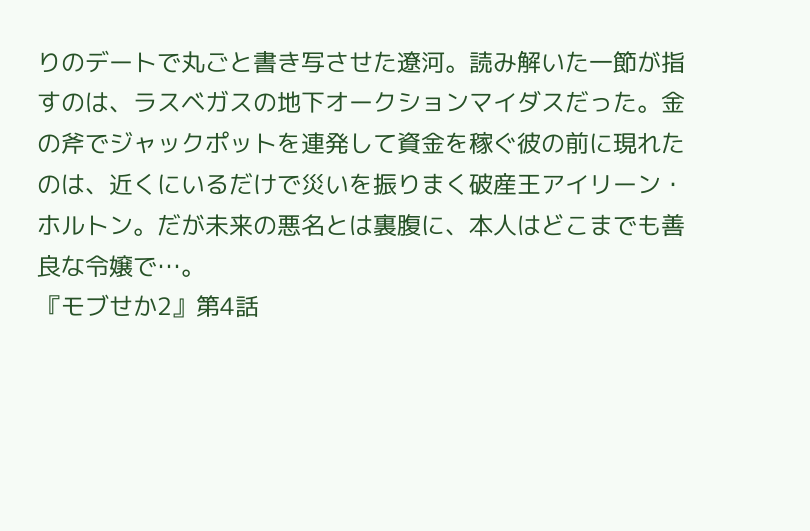りのデートで丸ごと書き写させた遼河。読み解いた一節が指すのは、ラスベガスの地下オークションマイダスだった。金の斧でジャックポットを連発して資金を稼ぐ彼の前に現れたのは、近くにいるだけで災いを振りまく破産王アイリーン・ホルトン。だが未来の悪名とは裏腹に、本人はどこまでも善良な令嬢で…。
『モブせか2』第4話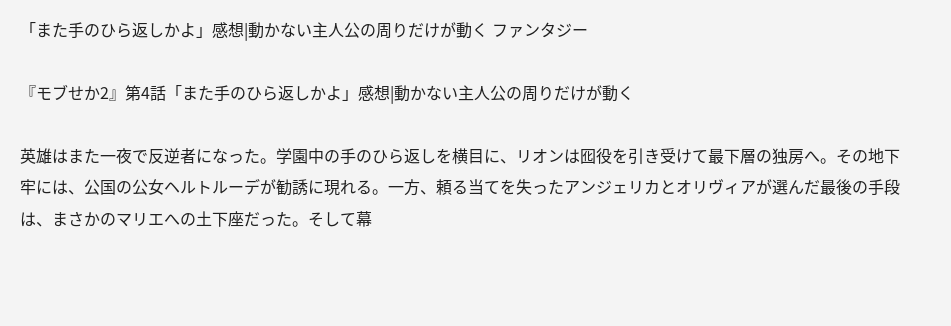「また手のひら返しかよ」感想|動かない主人公の周りだけが動く ファンタジー

『モブせか2』第4話「また手のひら返しかよ」感想|動かない主人公の周りだけが動く

英雄はまた一夜で反逆者になった。学園中の手のひら返しを横目に、リオンは囮役を引き受けて最下層の独房へ。その地下牢には、公国の公女ヘルトルーデが勧誘に現れる。一方、頼る当てを失ったアンジェリカとオリヴィアが選んだ最後の手段は、まさかのマリエへの土下座だった。そして幕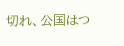切れ、公国はつ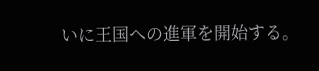いに王国への進軍を開始する。